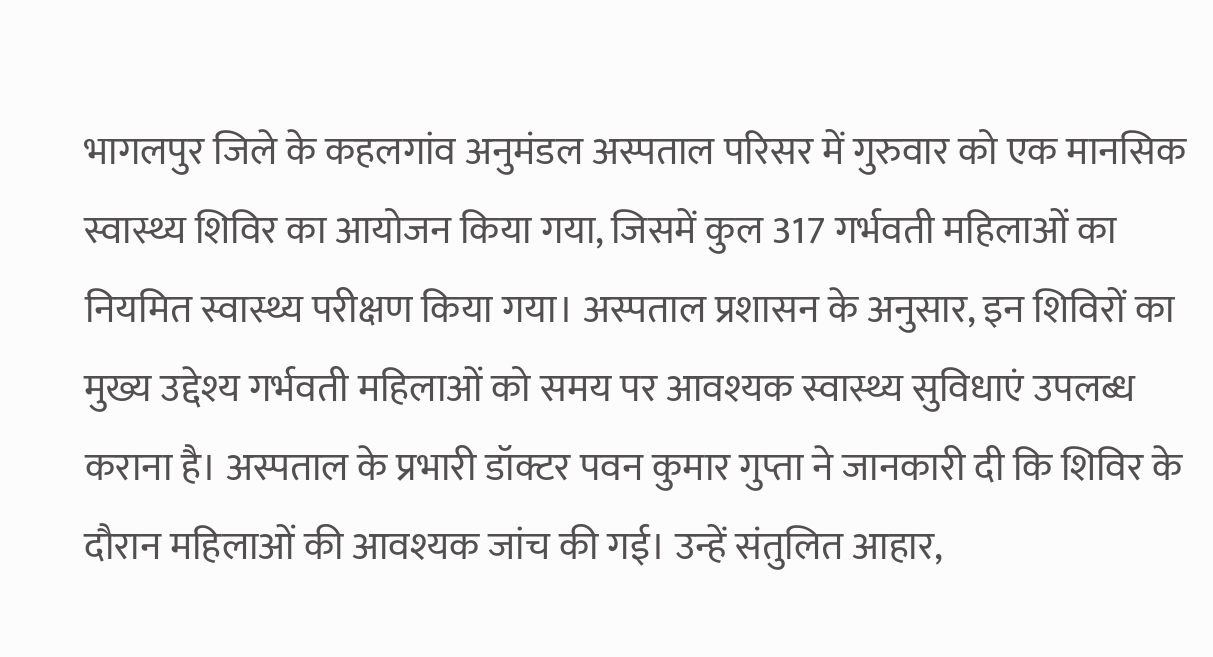भागलपुर जिले के कहलगांव अनुमंडल अस्पताल परिसर में गुरुवार को एक मानसिक स्वास्थ्य शिविर का आयोजन किया गया, जिसमें कुल 317 गर्भवती महिलाओं का नियमित स्वास्थ्य परीक्षण किया गया। अस्पताल प्रशासन के अनुसार, इन शिविरों का मुख्य उद्देश्य गर्भवती महिलाओं को समय पर आवश्यक स्वास्थ्य सुविधाएं उपलब्ध कराना है। अस्पताल के प्रभारी डॉक्टर पवन कुमार गुप्ता ने जानकारी दी कि शिविर के दौरान महिलाओं की आवश्यक जांच की गई। उन्हें संतुलित आहार,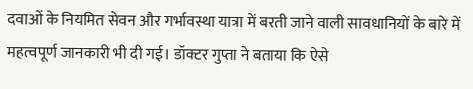दवाओं के नियमित सेवन और गर्भावस्था यात्रा में बरती जाने वाली सावधानियों के बारे में महत्वपूर्ण जानकारी भी दी गई। डॉक्टर गुप्ता ने बताया कि ऐसे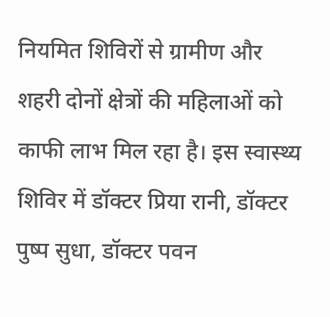नियमित शिविरों से ग्रामीण और शहरी दोनों क्षेत्रों की महिलाओं को काफी लाभ मिल रहा है। इस स्वास्थ्य शिविर में डॉक्टर प्रिया रानी, डॉक्टर पुष्प सुधा, डॉक्टर पवन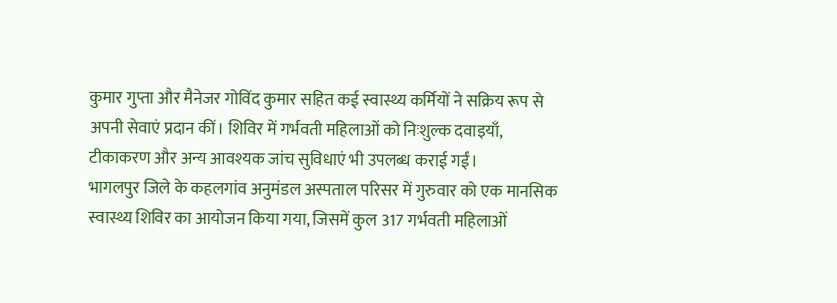कुमार गुप्ता और मैनेजर गोविंद कुमार सहित कई स्वास्थ्य कर्मियों ने सक्रिय रूप से अपनी सेवाएं प्रदान कीं। शिविर में गर्भवती महिलाओं को निःशुल्क दवाइयाँ, टीकाकरण और अन्य आवश्यक जांच सुविधाएं भी उपलब्ध कराई गईं।
भागलपुर जिले के कहलगांव अनुमंडल अस्पताल परिसर में गुरुवार को एक मानसिक स्वास्थ्य शिविर का आयोजन किया गया, जिसमें कुल 317 गर्भवती महिलाओं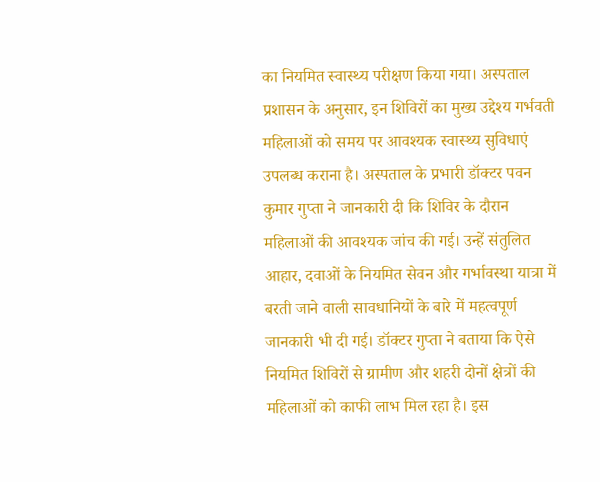का नियमित स्वास्थ्य परीक्षण किया गया। अस्पताल प्रशासन के अनुसार, इन शिविरों का मुख्य उद्देश्य गर्भवती महिलाओं को समय पर आवश्यक स्वास्थ्य सुविधाएं उपलब्ध कराना है। अस्पताल के प्रभारी डॉक्टर पवन कुमार गुप्ता ने जानकारी दी कि शिविर के दौरान महिलाओं की आवश्यक जांच की गई। उन्हें संतुलित आहार, दवाओं के नियमित सेवन और गर्भावस्था यात्रा में बरती जाने वाली सावधानियों के बारे में महत्वपूर्ण जानकारी भी दी गई। डॉक्टर गुप्ता ने बताया कि ऐसे नियमित शिविरों से ग्रामीण और शहरी दोनों क्षेत्रों की महिलाओं को काफी लाभ मिल रहा है। इस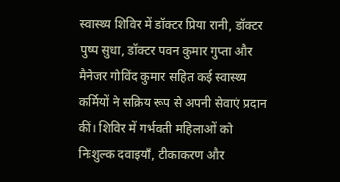स्वास्थ्य शिविर में डॉक्टर प्रिया रानी, डॉक्टर पुष्प सुधा, डॉक्टर पवन कुमार गुप्ता और मैनेजर गोविंद कुमार सहित कई स्वास्थ्य कर्मियों ने सक्रिय रूप से अपनी सेवाएं प्रदान कीं। शिविर में गर्भवती महिलाओं को निःशुल्क दवाइयाँ, टीकाकरण और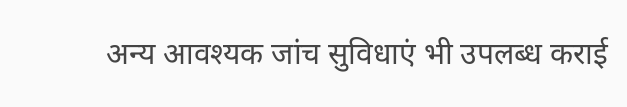अन्य आवश्यक जांच सुविधाएं भी उपलब्ध कराई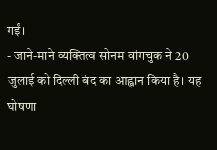गईं।
- जाने-माने व्यक्तित्व सोनम वांगचुक ने 20 जुलाई को दिल्ली बंद का आह्वान किया है। यह घोषणा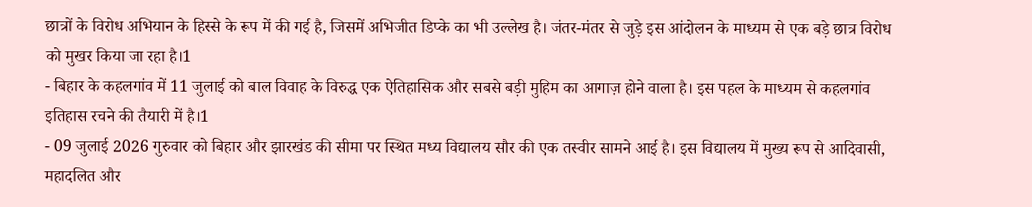छात्रों के विरोध अभियान के हिस्से के रूप में की गई है, जिसमें अभिजीत डिप्के का भी उल्लेख है। जंतर-मंतर से जुड़े इस आंदोलन के माध्यम से एक बड़े छात्र विरोध को मुखर किया जा रहा है।1
- बिहार के कहलगांव में 11 जुलाई को बाल विवाह के विरुद्ध एक ऐतिहासिक और सबसे बड़ी मुहिम का आगाज़ होने वाला है। इस पहल के माध्यम से कहलगांव इतिहास रचने की तैयारी में है।1
- 09 जुलाई 2026 गुरुवार को बिहार और झारखंड की सीमा पर स्थित मध्य विद्यालय सौर की एक तस्वीर सामने आई है। इस विद्यालय में मुख्य रूप से आदिवासी, महादलित और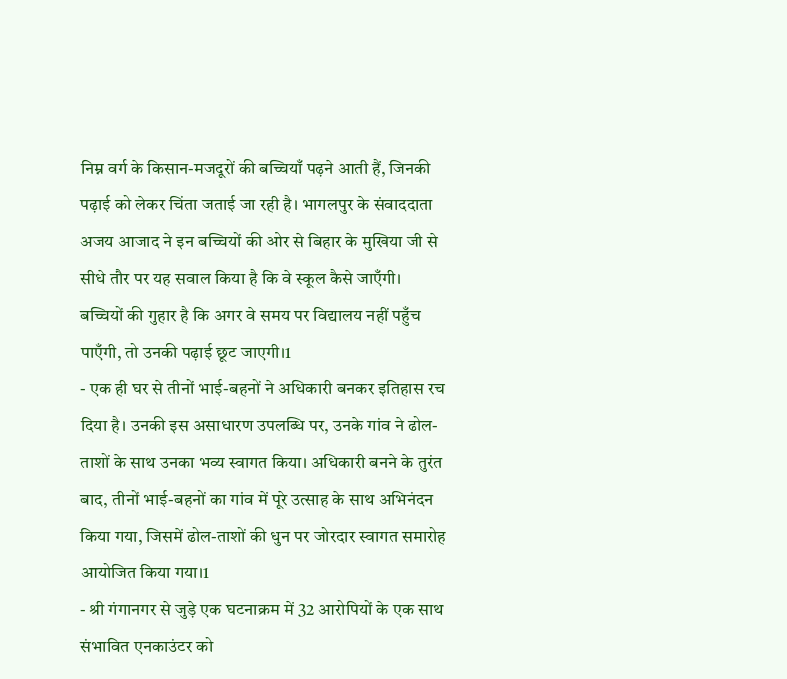निम्न वर्ग के किसान-मजदूरों की बच्चियाँ पढ़ने आती हैं, जिनकी पढ़ाई को लेकर चिंता जताई जा रही है। भागलपुर के संवाददाता अजय आजाद ने इन बच्चियों की ओर से बिहार के मुखिया जी से सीधे तौर पर यह सवाल किया है कि वे स्कूल कैसे जाएँगी। बच्चियों की गुहार है कि अगर वे समय पर विद्यालय नहीं पहुँच पाएँगी, तो उनकी पढ़ाई छूट जाएगी।1
- एक ही घर से तीनों भाई-बहनों ने अधिकारी बनकर इतिहास रच दिया है। उनकी इस असाधारण उपलब्धि पर, उनके गांव ने ढोल-ताशों के साथ उनका भव्य स्वागत किया। अधिकारी बनने के तुरंत बाद, तीनों भाई-बहनों का गांव में पूरे उत्साह के साथ अभिनंदन किया गया, जिसमें ढोल-ताशों की धुन पर जोरदार स्वागत समारोह आयोजित किया गया।1
- श्री गंगानगर से जुड़े एक घटनाक्रम में 32 आरोपियों के एक साथ संभावित एनकाउंटर को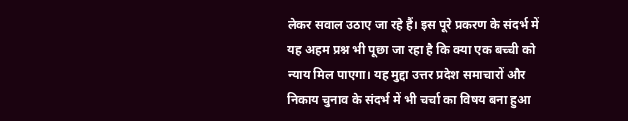लेकर सवाल उठाए जा रहे हैं। इस पूरे प्रकरण के संदर्भ में यह अहम प्रश्न भी पूछा जा रहा है कि क्या एक बच्ची को न्याय मिल पाएगा। यह मुद्दा उत्तर प्रदेश समाचारों और निकाय चुनाव के संदर्भ में भी चर्चा का विषय बना हुआ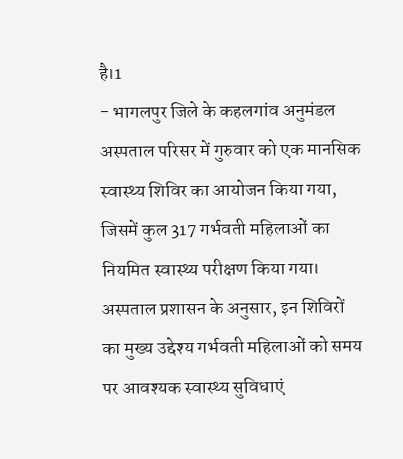है।1
- भागलपुर जिले के कहलगांव अनुमंडल अस्पताल परिसर में गुरुवार को एक मानसिक स्वास्थ्य शिविर का आयोजन किया गया, जिसमें कुल 317 गर्भवती महिलाओं का नियमित स्वास्थ्य परीक्षण किया गया। अस्पताल प्रशासन के अनुसार, इन शिविरों का मुख्य उद्देश्य गर्भवती महिलाओं को समय पर आवश्यक स्वास्थ्य सुविधाएं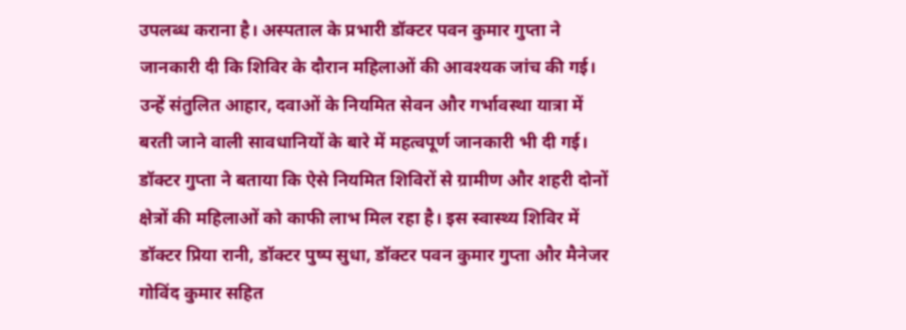उपलब्ध कराना है। अस्पताल के प्रभारी डॉक्टर पवन कुमार गुप्ता ने जानकारी दी कि शिविर के दौरान महिलाओं की आवश्यक जांच की गई। उन्हें संतुलित आहार, दवाओं के नियमित सेवन और गर्भावस्था यात्रा में बरती जाने वाली सावधानियों के बारे में महत्वपूर्ण जानकारी भी दी गई। डॉक्टर गुप्ता ने बताया कि ऐसे नियमित शिविरों से ग्रामीण और शहरी दोनों क्षेत्रों की महिलाओं को काफी लाभ मिल रहा है। इस स्वास्थ्य शिविर में डॉक्टर प्रिया रानी, डॉक्टर पुष्प सुधा, डॉक्टर पवन कुमार गुप्ता और मैनेजर गोविंद कुमार सहित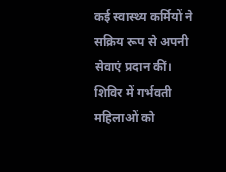कई स्वास्थ्य कर्मियों ने सक्रिय रूप से अपनी सेवाएं प्रदान कीं। शिविर में गर्भवती महिलाओं को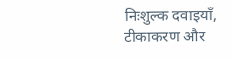निःशुल्क दवाइयाँ, टीकाकरण और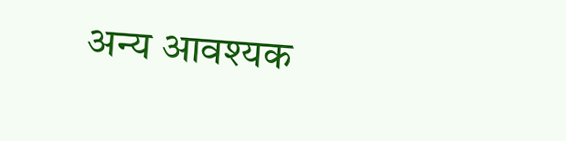अन्य आवश्यक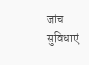जांच सुविधाएं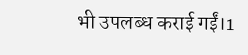भी उपलब्ध कराई गईं।1